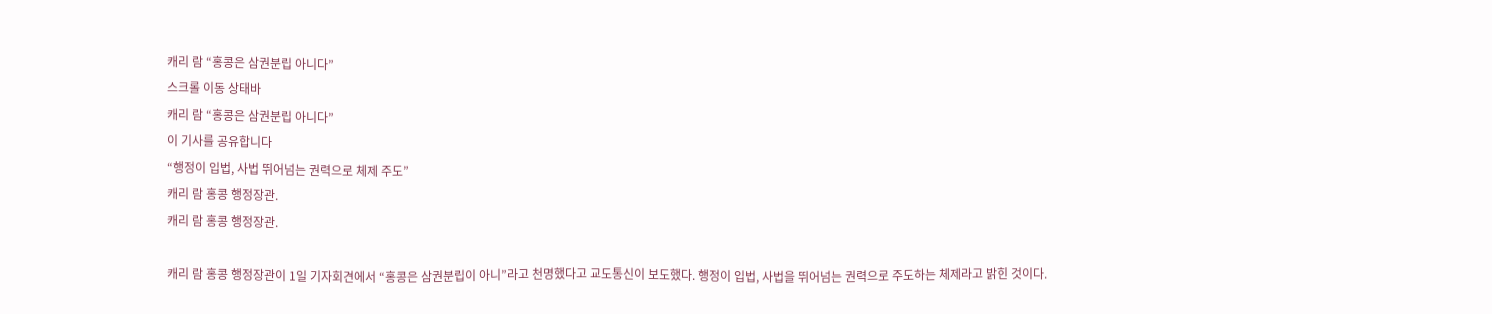캐리 람 “홍콩은 삼권분립 아니다”
스크롤 이동 상태바
캐리 람 “홍콩은 삼권분립 아니다”
이 기사를 공유합니다
“행정이 입법, 사법 뛰어넘는 권력으로 체제 주도”
캐리 람 홍콩 행정장관.
캐리 람 홍콩 행정장관.

캐리 람 홍콩 행정장관이 1일 기자회견에서 “홍콩은 삼권분립이 아니”라고 천명했다고 교도통신이 보도했다. 행정이 입법, 사법을 뛰어넘는 권력으로 주도하는 체제라고 밝힌 것이다.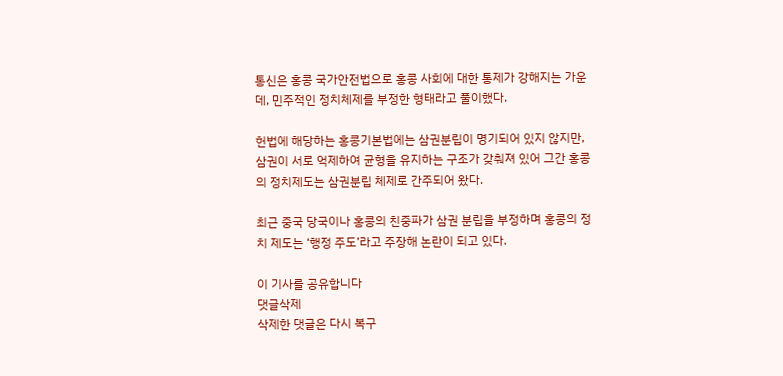통신은 홍콩 국가안전법으로 홍콩 사회에 대한 통제가 강해지는 가운데, 민주적인 정치체제를 부정한 형태라고 풀이했다.

헌법에 해당하는 홍콩기본법에는 삼권분립이 명기되어 있지 않지만, 삼권이 서로 억제하여 균형을 유지하는 구조가 갖춰져 있어 그간 홍콩의 정치제도는 삼권분립 체제로 간주되어 왔다.

최근 중국 당국이나 홍콩의 친중파가 삼권 분립을 부정하며 홍콩의 정치 제도는 ‘행정 주도’라고 주장해 논란이 되고 있다.

이 기사를 공유합니다
댓글삭제
삭제한 댓글은 다시 복구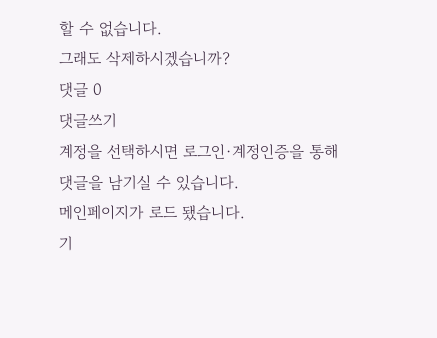할 수 없습니다.
그래도 삭제하시겠습니까?
댓글 0
댓글쓰기
계정을 선택하시면 로그인·계정인증을 통해
댓글을 남기실 수 있습니다.
메인페이지가 로드 됐습니다.
기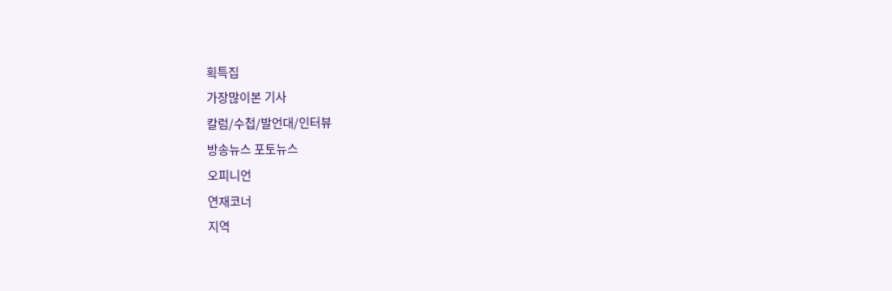획특집
가장많이본 기사
칼럼/수첩/발언대/인터뷰
방송뉴스 포토뉴스
오피니언
연재코너
지역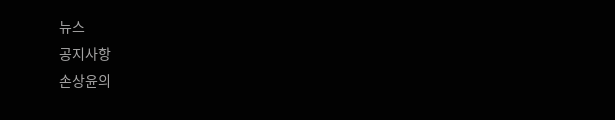뉴스
공지사항
손상윤의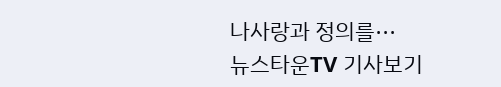나사랑과 정의를···
뉴스타운TV 기사보기